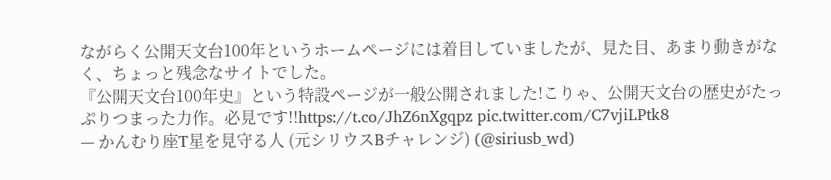ながらく公開天文台100年というホームページには着目していましたが、見た目、あまり動きがなく、ちょっと残念なサイトでした。
『公開天文台100年史』という特設ページが一般公開されました!こりゃ、公開天文台の歴史がたっぷりつまった力作。必見です!!https://t.co/JhZ6nXgqpz pic.twitter.com/C7vjiLPtk8
— かんむり座T星を見守る人 (元シリウスBチャレンジ) (@siriusb_wd)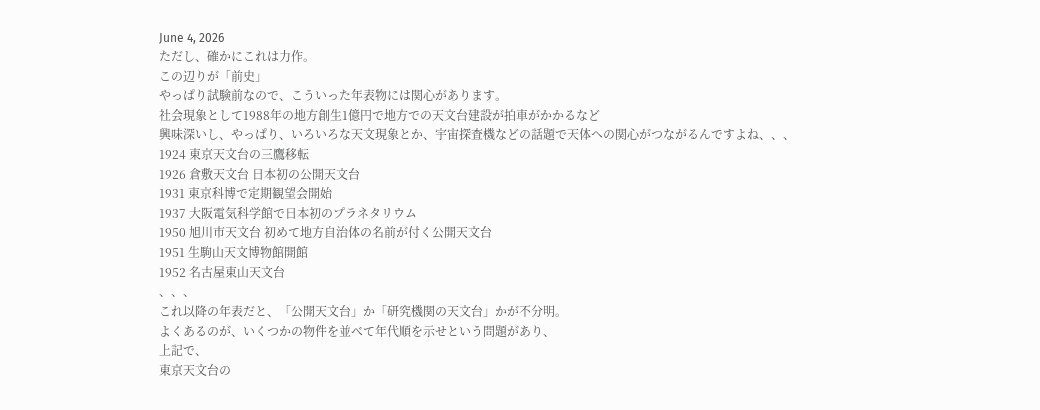June 4, 2026
ただし、確かにこれは力作。
この辺りが「前史」
やっぱり試験前なので、こういった年表物には関心があります。
社会現象として1988年の地方創生1億円で地方での天文台建設が拍車がかかるなど
興味深いし、やっぱり、いろいろな天文現象とか、宇宙探査機などの話題で天体への関心がつながるんですよね、、、
1924 東京天文台の三鷹移転
1926 倉敷天文台 日本初の公開天文台
1931 東京科博で定期観望会開始
1937 大阪電気科学館で日本初のプラネタリウム
1950 旭川市天文台 初めて地方自治体の名前が付く公開天文台
1951 生駒山天文博物館開館
1952 名古屋東山天文台
、、、
これ以降の年表だと、「公開天文台」か「研究機関の天文台」かが不分明。
よくあるのが、いくつかの物件を並べて年代順を示せという問題があり、
上記で、
東京天文台の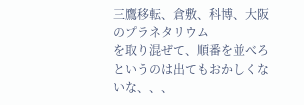三鷹移転、倉敷、科博、大阪のプラネタリウム
を取り混ぜて、順番を並べろというのは出てもおかしくないな、、、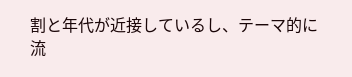割と年代が近接しているし、テーマ的に流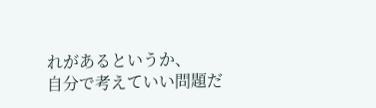れがあるというか、
自分で考えていい問題だ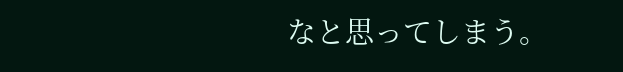なと思ってしまう。